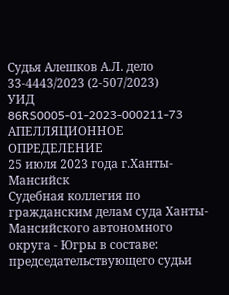Судья Алешков А.Л. дело 33-4443/2023 (2-507/2023)
УИД 86RS0005-01-2023-000211-73
АПЕЛЛЯЦИОННОЕ ОПРЕДЕЛЕНИЕ
25 июля 2023 года г.Ханты-Мансийск
Судебная коллегия по гражданским делам суда Ханты-Мансийского автономного округа - Югры в составе:
председательствующего судьи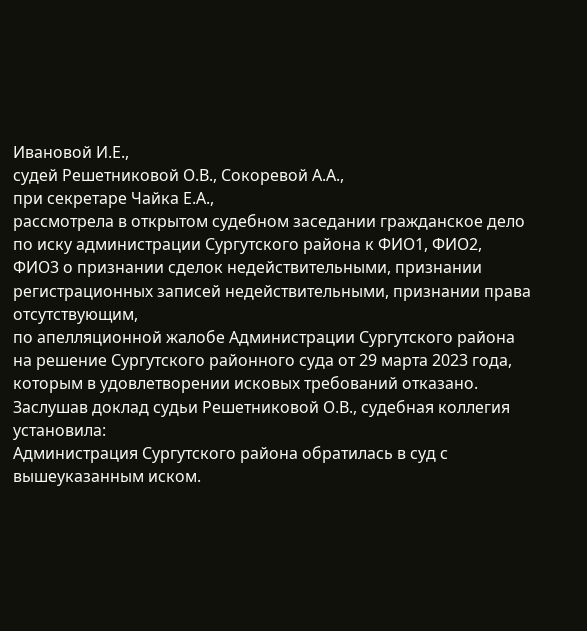Ивановой И.Е.,
судей Решетниковой О.В., Сокоревой А.А.,
при секретаре Чайка Е.А.,
рассмотрела в открытом судебном заседании гражданское дело по иску администрации Сургутского района к ФИО1, ФИО2, ФИО3 о признании сделок недействительными, признании регистрационных записей недействительными, признании права отсутствующим,
по апелляционной жалобе Администрации Сургутского района на решение Сургутского районного суда от 29 марта 2023 года, которым в удовлетворении исковых требований отказано.
Заслушав доклад судьи Решетниковой О.В., судебная коллегия
установила:
Администрация Сургутского района обратилась в суд с вышеуказанным иском.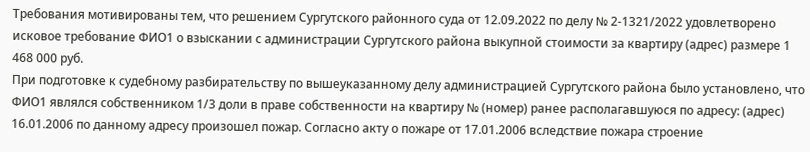Требования мотивированы тем, что решением Сургутского районного суда от 12.09.2022 по делу № 2-1321/2022 удовлетворено исковое требование ФИО1 о взыскании с администрации Сургутского района выкупной стоимости за квартиру (адрес) размере 1 468 000 руб.
При подготовке к судебному разбирательству по вышеуказанному делу администрацией Сургутского района было установлено, что ФИО1 являлся собственником 1/3 доли в праве собственности на квартиру № (номер) ранее располагавшуюся по адресу: (адрес)
16.01.2006 по данному адресу произошел пожар. Согласно акту о пожаре от 17.01.2006 вследствие пожара строение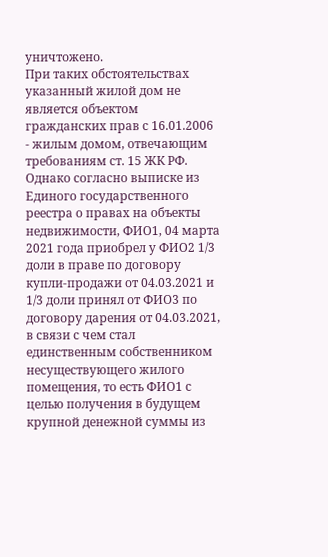уничтожено.
При таких обстоятельствах указанный жилой дом не является объектом гражданских прав с 16.01.2006 - жилым домом, отвечающим требованиям ст. 15 ЖК РФ.
Однако согласно выписке из Единого государственного реестра о правах на объекты недвижимости, ФИО1, 04 марта 2021 года приобрел у ФИО2 1/3 доли в праве по договору купли-продажи от 04.03.2021 и 1/3 доли принял от ФИО3 по договору дарения от 04.03.2021, в связи с чем стал единственным собственником несуществующего жилого помещения, то есть ФИО1 с целью получения в будущем крупной денежной суммы из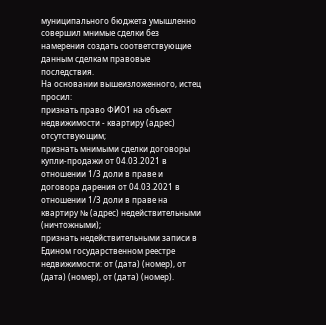муниципального бюджета умышленно совершил мнимые сделки без намерения создать соответствующие данным сделкам правовые последствия.
На основании вышеизложенного, истец просил:
признать право ФИО1 на объект недвижимости - квартиру (адрес) отсутствующим;
признать мнимыми сделки договоры купли-продажи от 04.03.2021 в отношении 1/3 доли в праве и договора дарения от 04.03.2021 в отношении 1/3 доли в праве на квартиру № (адрес) недействительными (ничтожными);
признать недействительными записи в Едином государственном реестре недвижимости: от (дата) (номер), от (дата) (номер), от (дата) (номер).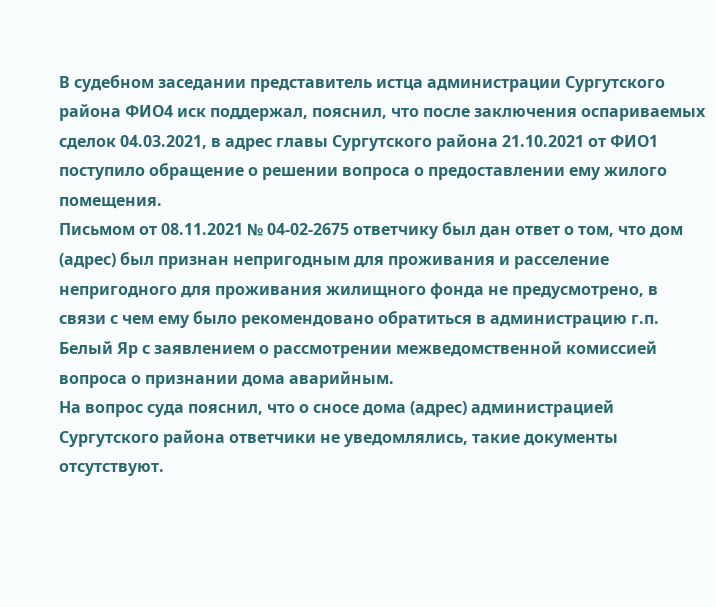В судебном заседании представитель истца администрации Сургутского района ФИО4 иск поддержал, пояснил, что после заключения оспариваемых сделок 04.03.2021, в адрес главы Сургутского района 21.10.2021 от ФИО1 поступило обращение о решении вопроса о предоставлении ему жилого помещения.
Письмом от 08.11.2021 № 04-02-2675 ответчику был дан ответ о том, что дом (адрес) был признан непригодным для проживания и расселение непригодного для проживания жилищного фонда не предусмотрено, в связи с чем ему было рекомендовано обратиться в администрацию г.п. Белый Яр с заявлением о рассмотрении межведомственной комиссией вопроса о признании дома аварийным.
На вопрос суда пояснил, что о сносе дома (адрес) администрацией Сургутского района ответчики не уведомлялись, такие документы отсутствуют.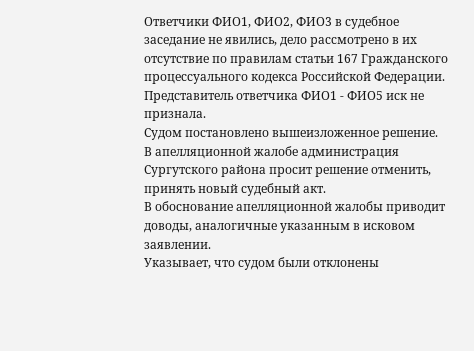Ответчики ФИО1, ФИО2, ФИО3 в судебное заседание не явились, дело рассмотрено в их отсутствие по правилам статьи 167 Гражданского процессуального кодекса Российской Федерации.
Представитель ответчика ФИО1 - ФИО5 иск не признала.
Судом постановлено вышеизложенное решение.
В апелляционной жалобе администрация Сургутского района просит решение отменить, принять новый судебный акт.
В обоснование апелляционной жалобы приводит доводы, аналогичные указанным в исковом заявлении.
Указывает, что судом были отклонены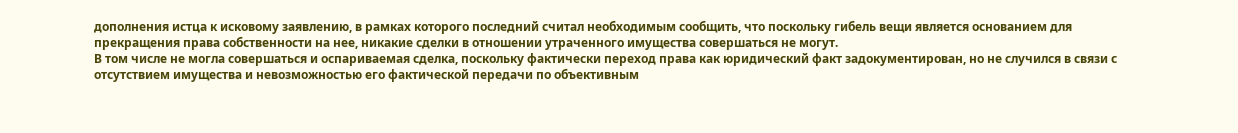дополнения истца к исковому заявлению, в рамках которого последний считал необходимым сообщить, что поскольку гибель вещи является основанием для прекращения права собственности на нее, никакие сделки в отношении утраченного имущества совершаться не могут.
В том числе не могла совершаться и оспариваемая сделка, поскольку фактически переход права как юридический факт задокументирован, но не случился в связи с отсутствием имущества и невозможностью его фактической передачи по объективным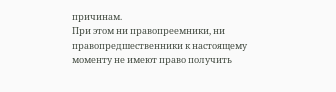причинам.
При этом ни правопреемники, ни правопредшественники к настоящему моменту не имеют право получить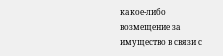какое-либо возмещение за имущество в связи с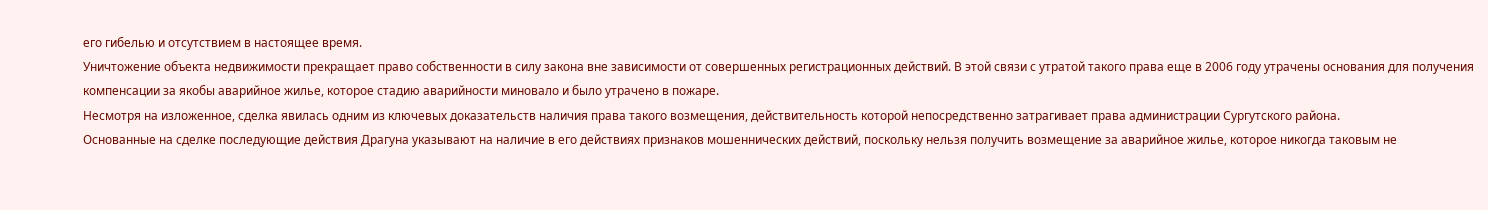его гибелью и отсутствием в настоящее время.
Уничтожение объекта недвижимости прекращает право собственности в силу закона вне зависимости от совершенных регистрационных действий. В этой связи с утратой такого права еще в 2006 году утрачены основания для получения компенсации за якобы аварийное жилье, которое стадию аварийности миновало и было утрачено в пожаре.
Несмотря на изложенное, сделка явилась одним из ключевых доказательств наличия права такого возмещения, действительность которой непосредственно затрагивает права администрации Сургутского района.
Основанные на сделке последующие действия Драгуна указывают на наличие в его действиях признаков мошеннических действий, поскольку нельзя получить возмещение за аварийное жилье, которое никогда таковым не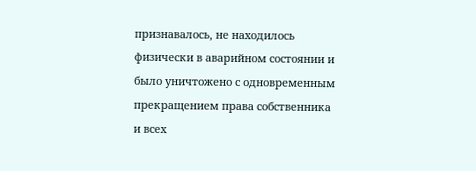признавалось, не находилось физически в аварийном состоянии и было уничтожено с одновременным прекращением права собственника и всех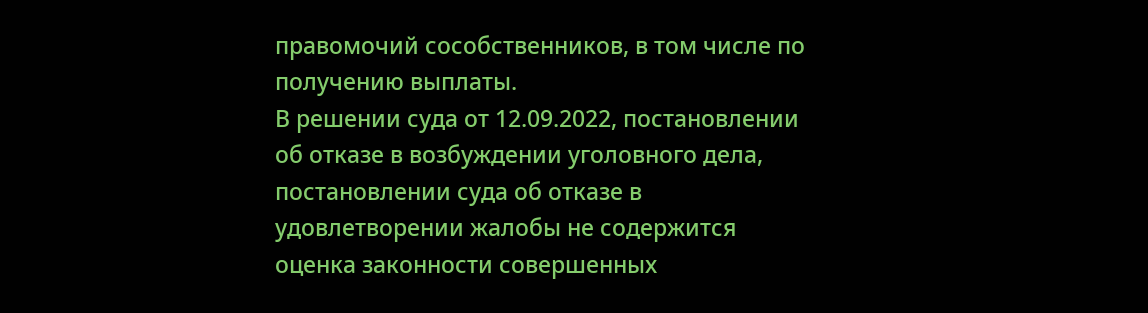правомочий сособственников, в том числе по получению выплаты.
В решении суда от 12.09.2022, постановлении об отказе в возбуждении уголовного дела, постановлении суда об отказе в удовлетворении жалобы не содержится оценка законности совершенных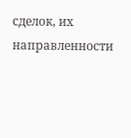сделок, их направленности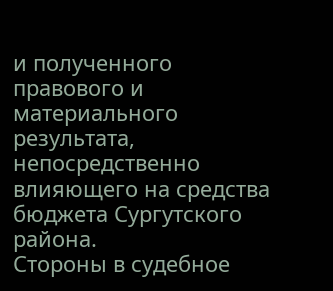и полученного правового и материального результата, непосредственно влияющего на средства бюджета Сургутского района.
Стороны в судебное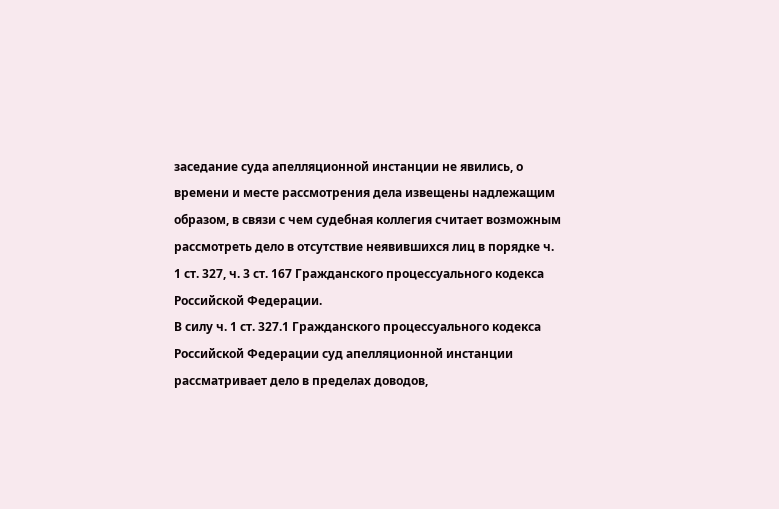заседание суда апелляционной инстанции не явились, о времени и месте рассмотрения дела извещены надлежащим образом, в связи с чем судебная коллегия считает возможным рассмотреть дело в отсутствие неявившихся лиц в порядке ч. 1 ст. 327, ч. 3 ст. 167 Гражданского процессуального кодекса Российской Федерации.
В силу ч. 1 ст. 327.1 Гражданского процессуального кодекса Российской Федерации суд апелляционной инстанции рассматривает дело в пределах доводов,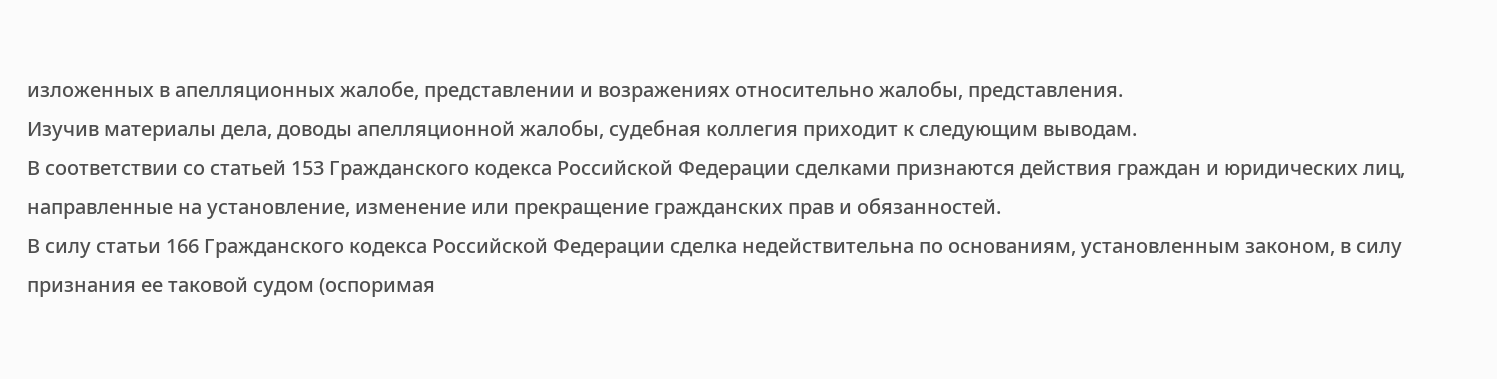изложенных в апелляционных жалобе, представлении и возражениях относительно жалобы, представления.
Изучив материалы дела, доводы апелляционной жалобы, судебная коллегия приходит к следующим выводам.
В соответствии со статьей 153 Гражданского кодекса Российской Федерации сделками признаются действия граждан и юридических лиц, направленные на установление, изменение или прекращение гражданских прав и обязанностей.
В силу статьи 166 Гражданского кодекса Российской Федерации сделка недействительна по основаниям, установленным законом, в силу признания ее таковой судом (оспоримая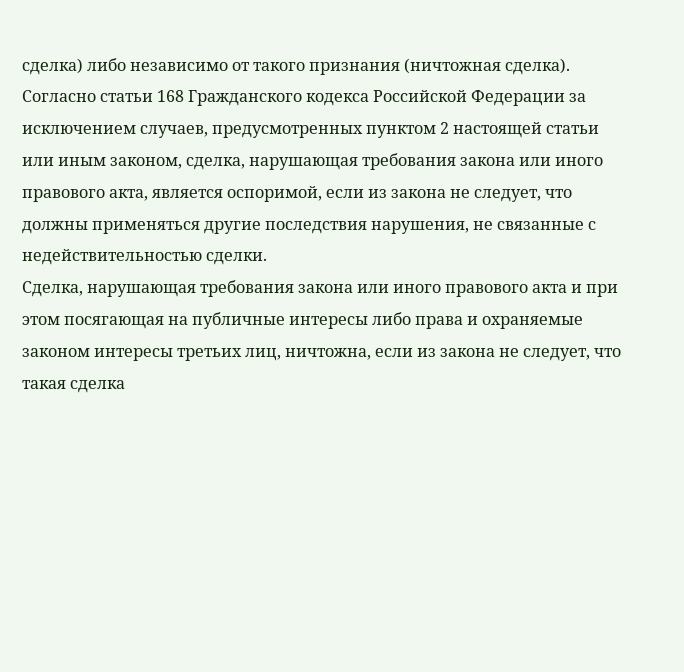сделка) либо независимо от такого признания (ничтожная сделка).
Согласно статьи 168 Гражданского кодекса Российской Федерации за исключением случаев, предусмотренных пунктом 2 настоящей статьи или иным законом, сделка, нарушающая требования закона или иного правового акта, является оспоримой, если из закона не следует, что должны применяться другие последствия нарушения, не связанные с недействительностью сделки.
Сделка, нарушающая требования закона или иного правового акта и при этом посягающая на публичные интересы либо права и охраняемые законом интересы третьих лиц, ничтожна, если из закона не следует, что такая сделка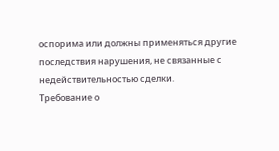оспорима или должны применяться другие последствия нарушения, не связанные с недействительностью сделки.
Требование о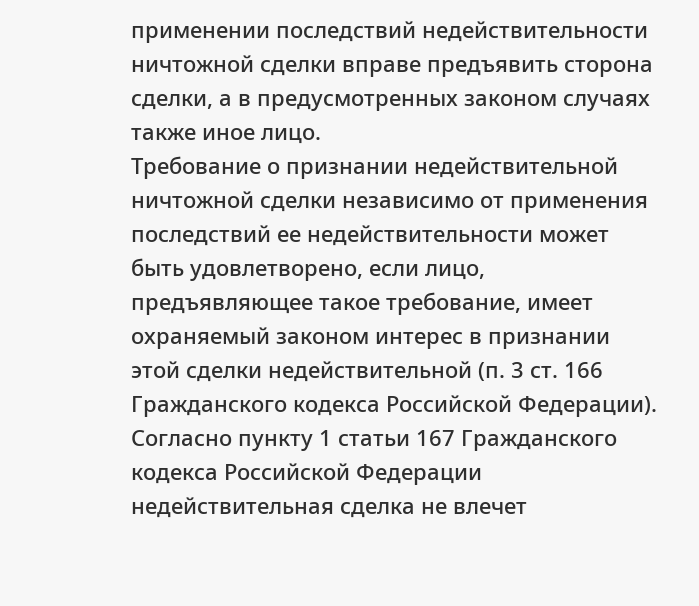применении последствий недействительности ничтожной сделки вправе предъявить сторона сделки, а в предусмотренных законом случаях также иное лицо.
Требование о признании недействительной ничтожной сделки независимо от применения последствий ее недействительности может быть удовлетворено, если лицо, предъявляющее такое требование, имеет охраняемый законом интерес в признании этой сделки недействительной (п. 3 ст. 166 Гражданского кодекса Российской Федерации).
Согласно пункту 1 статьи 167 Гражданского кодекса Российской Федерации недействительная сделка не влечет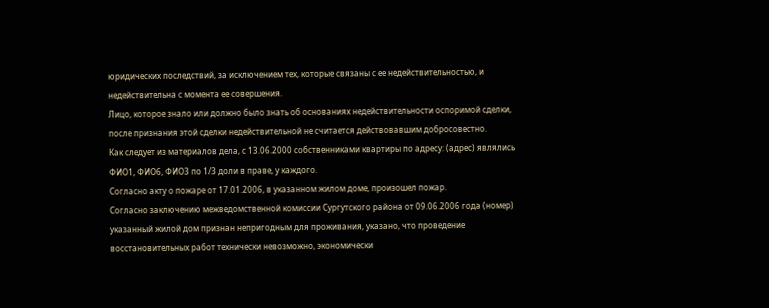юридических последствий, за исключением тех, которые связаны с ее недействительностью, и недействительна с момента ее совершения.
Лицо, которое знало или должно было знать об основаниях недействительности оспоримой сделки, после признания этой сделки недействительной не считается действовавшим добросовестно.
Как следует из материалов дела, с 13.06.2000 собственниками квартиры по адресу: (адрес) являлись ФИО1, ФИО6, ФИО3 по 1/3 доли в праве, у каждого.
Согласно акту о пожаре от 17.01.2006, в указанном жилом доме, произошел пожар.
Согласно заключению межведомственной комиссии Сургутского района от 09.06.2006 года (номер) указанный жилой дом признан непригодным для проживания, указано, что проведение восстановительных работ технически невозможно, экономически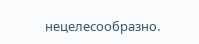нецелесообразно.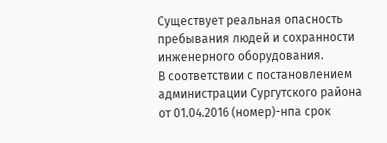Существует реальная опасность пребывания людей и сохранности инженерного оборудования.
В соответствии с постановлением администрации Сургутского района от 01.04.2016 (номер)-нпа срок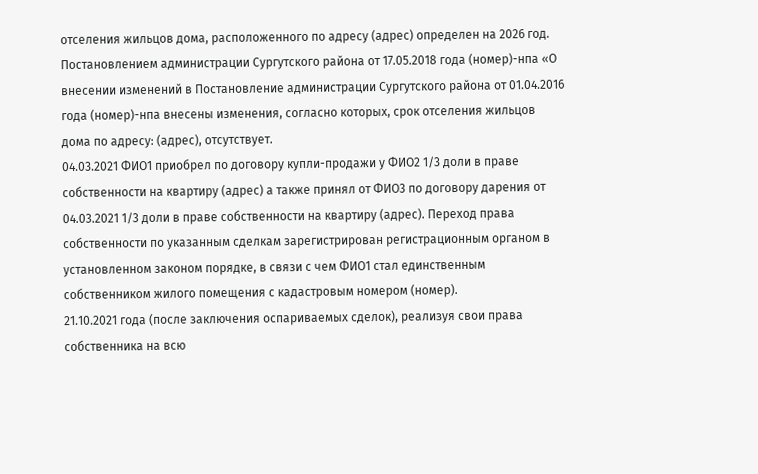отселения жильцов дома, расположенного по адресу (адрес) определен на 2026 год.
Постановлением администрации Сургутского района от 17.05.2018 года (номер)-нпа «О внесении изменений в Постановление администрации Сургутского района от 01.04.2016 года (номер)-нпа внесены изменения, согласно которых, срок отселения жильцов дома по адресу: (адрес), отсутствует.
04.03.2021 ФИО1 приобрел по договору купли-продажи у ФИО2 1/3 доли в праве собственности на квартиру (адрес) а также принял от ФИО3 по договору дарения от 04.03.2021 1/3 доли в праве собственности на квартиру (адрес). Переход права собственности по указанным сделкам зарегистрирован регистрационным органом в установленном законом порядке, в связи с чем ФИО1 стал единственным собственником жилого помещения с кадастровым номером (номер).
21.10.2021 года (после заключения оспариваемых сделок), реализуя свои права собственника на всю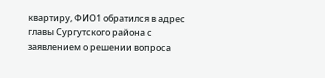квартиру, ФИО1 обратился в адрес главы Сургутского района с заявлением о решении вопроса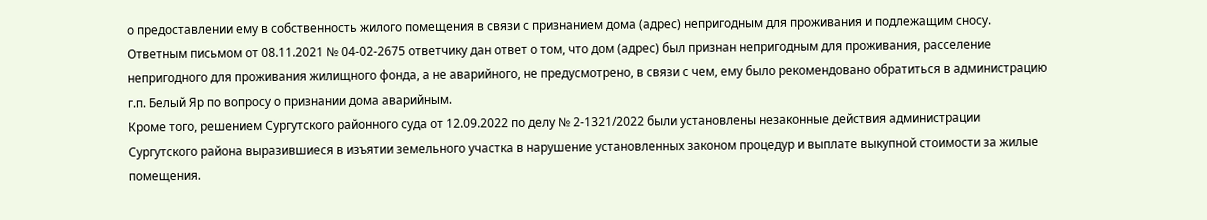о предоставлении ему в собственность жилого помещения в связи с признанием дома (адрес) непригодным для проживания и подлежащим сносу.
Ответным письмом от 08.11.2021 № 04-02-2675 ответчику дан ответ о том, что дом (адрес) был признан непригодным для проживания, расселение непригодного для проживания жилищного фонда, а не аварийного, не предусмотрено, в связи с чем, ему было рекомендовано обратиться в администрацию г.п. Белый Яр по вопросу о признании дома аварийным.
Кроме того, решением Сургутского районного суда от 12.09.2022 по делу № 2-1321/2022 были установлены незаконные действия администрации Сургутского района выразившиеся в изъятии земельного участка в нарушение установленных законом процедур и выплате выкупной стоимости за жилые помещения.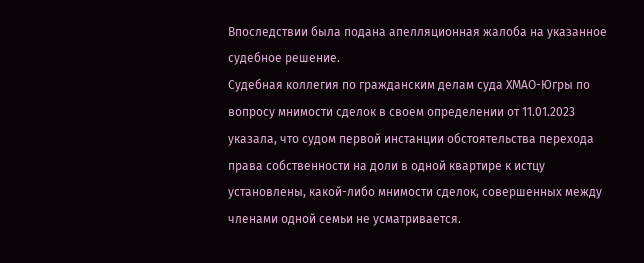Впоследствии была подана апелляционная жалоба на указанное судебное решение.
Судебная коллегия по гражданским делам суда ХМАО-Югры по вопросу мнимости сделок в своем определении от 11.01.2023 указала, что судом первой инстанции обстоятельства перехода права собственности на доли в одной квартире к истцу установлены, какой-либо мнимости сделок, совершенных между членами одной семьи не усматривается.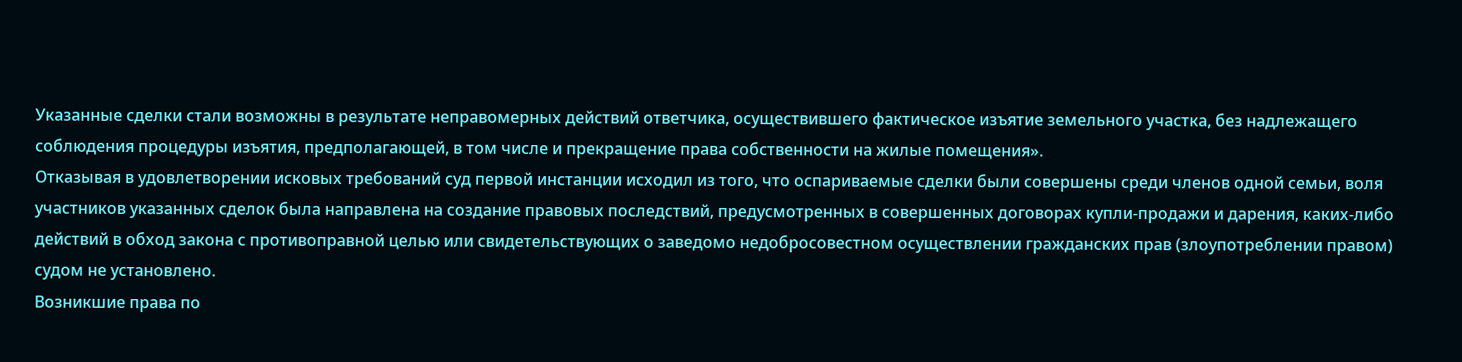Указанные сделки стали возможны в результате неправомерных действий ответчика, осуществившего фактическое изъятие земельного участка, без надлежащего соблюдения процедуры изъятия, предполагающей, в том числе и прекращение права собственности на жилые помещения».
Отказывая в удовлетворении исковых требований суд первой инстанции исходил из того, что оспариваемые сделки были совершены среди членов одной семьи, воля участников указанных сделок была направлена на создание правовых последствий, предусмотренных в совершенных договорах купли-продажи и дарения, каких-либо действий в обход закона с противоправной целью или свидетельствующих о заведомо недобросовестном осуществлении гражданских прав (злоупотреблении правом) судом не установлено.
Возникшие права по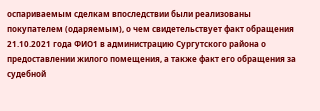оспариваемым сделкам впоследствии были реализованы покупателем (одаряемым), о чем свидетельствует факт обращения 21.10.2021 года ФИО1 в администрацию Сургутского района о предоставлении жилого помещения, а также факт его обращения за судебной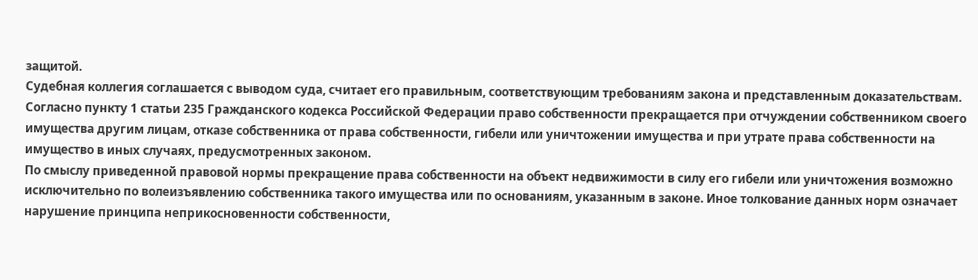защитой.
Судебная коллегия соглашается с выводом суда, считает его правильным, соответствующим требованиям закона и представленным доказательствам.
Согласно пункту 1 статьи 235 Гражданского кодекса Российской Федерации право собственности прекращается при отчуждении собственником своего имущества другим лицам, отказе собственника от права собственности, гибели или уничтожении имущества и при утрате права собственности на имущество в иных случаях, предусмотренных законом.
По смыслу приведенной правовой нормы прекращение права собственности на объект недвижимости в силу его гибели или уничтожения возможно исключительно по волеизъявлению собственника такого имущества или по основаниям, указанным в законе. Иное толкование данных норм означает нарушение принципа неприкосновенности собственности,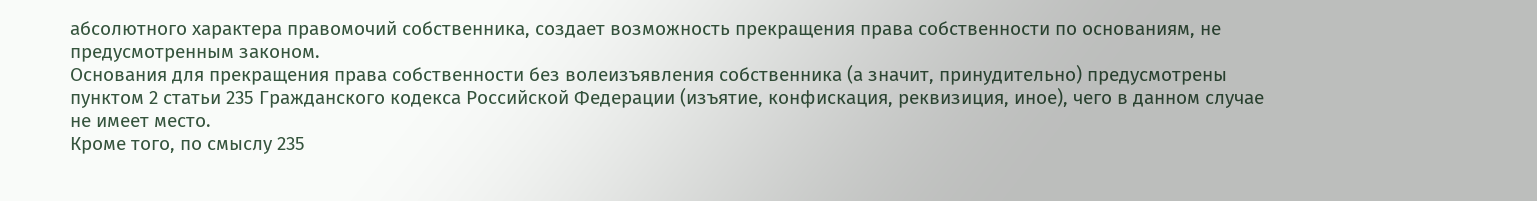абсолютного характера правомочий собственника, создает возможность прекращения права собственности по основаниям, не предусмотренным законом.
Основания для прекращения права собственности без волеизъявления собственника (а значит, принудительно) предусмотрены пунктом 2 статьи 235 Гражданского кодекса Российской Федерации (изъятие, конфискация, реквизиция, иное), чего в данном случае не имеет место.
Кроме того, по смыслу 235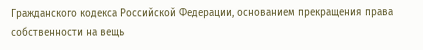Гражданского кодекса Российской Федерации, основанием прекращения права собственности на вещь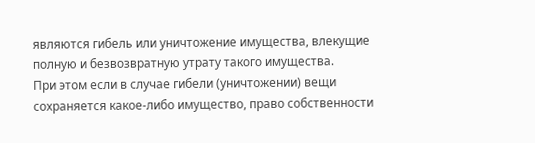являются гибель или уничтожение имущества, влекущие полную и безвозвратную утрату такого имущества.
При этом если в случае гибели (уничтожении) вещи сохраняется какое-либо имущество, право собственности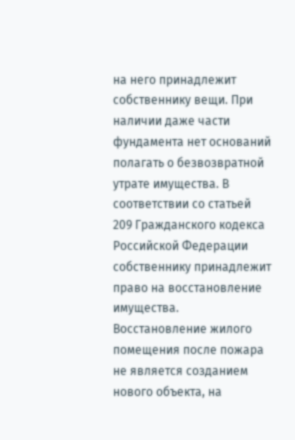на него принадлежит собственнику вещи. При наличии даже части фундамента нет оснований полагать о безвозвратной утрате имущества. В соответствии со статьей 209 Гражданского кодекса Российской Федерации собственнику принадлежит право на восстановление имущества.
Восстановление жилого помещения после пожара не является созданием нового объекта, на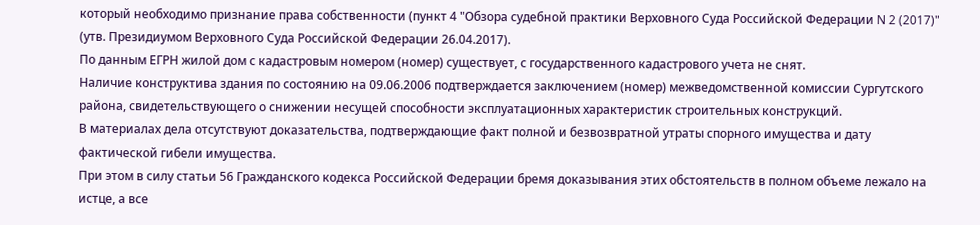который необходимо признание права собственности (пункт 4 "Обзора судебной практики Верховного Суда Российской Федерации N 2 (2017)" (утв. Президиумом Верховного Суда Российской Федерации 26.04.2017).
По данным ЕГРН жилой дом с кадастровым номером (номер) существует, с государственного кадастрового учета не снят.
Наличие конструктива здания по состоянию на 09.06.2006 подтверждается заключением (номер) межведомственной комиссии Сургутского района, свидетельствующего о снижении несущей способности эксплуатационных характеристик строительных конструкций.
В материалах дела отсутствуют доказательства, подтверждающие факт полной и безвозвратной утраты спорного имущества и дату фактической гибели имущества.
При этом в силу статьи 56 Гражданского кодекса Российской Федерации бремя доказывания этих обстоятельств в полном объеме лежало на истце, а все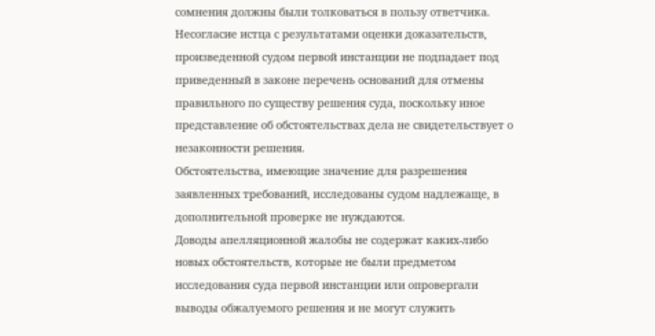сомнения должны были толковаться в пользу ответчика.
Несогласие истца с результатами оценки доказательств, произведенной судом первой инстанции не подпадает под приведенный в законе перечень оснований для отмены правильного по существу решения суда, поскольку иное представление об обстоятельствах дела не свидетельствует о незаконности решения.
Обстоятельства, имеющие значение для разрешения заявленных требований, исследованы судом надлежаще, в дополнительной проверке не нуждаются.
Доводы апелляционной жалобы не содержат каких-либо новых обстоятельств, которые не были предметом исследования суда первой инстанции или опровергали выводы обжалуемого решения и не могут служить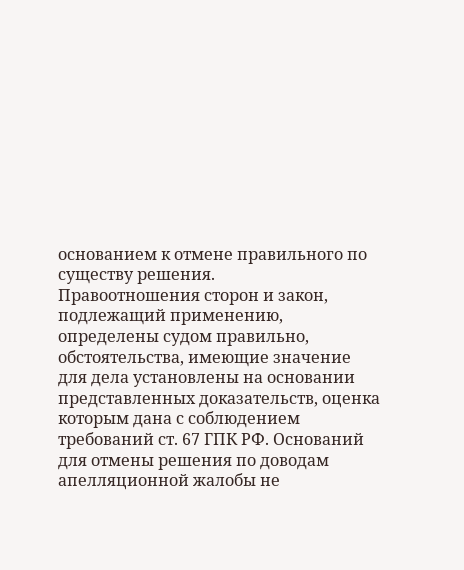основанием к отмене правильного по существу решения.
Правоотношения сторон и закон, подлежащий применению, определены судом правильно, обстоятельства, имеющие значение для дела установлены на основании представленных доказательств, оценка которым дана с соблюдением требований ст. 67 ГПК РФ. Оснований для отмены решения по доводам апелляционной жалобы не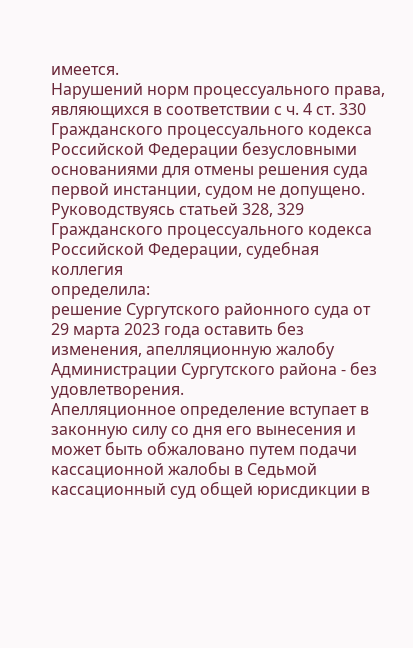имеется.
Нарушений норм процессуального права, являющихся в соответствии с ч. 4 ст. 330 Гражданского процессуального кодекса Российской Федерации безусловными основаниями для отмены решения суда первой инстанции, судом не допущено.
Руководствуясь статьей 328, 329 Гражданского процессуального кодекса Российской Федерации, судебная коллегия
определила:
решение Сургутского районного суда от 29 марта 2023 года оставить без изменения, апелляционную жалобу Администрации Сургутского района - без удовлетворения.
Апелляционное определение вступает в законную силу со дня его вынесения и может быть обжаловано путем подачи кассационной жалобы в Седьмой кассационный суд общей юрисдикции в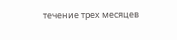течение трех месяцев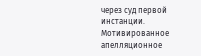через суд первой инстанции.
Мотивированное апелляционное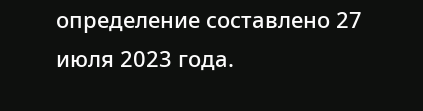определение составлено 27 июля 2023 года.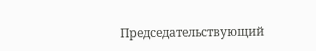Председательствующий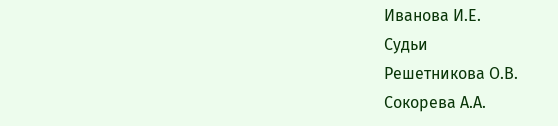Иванова И.Е.
Судьи
Решетникова О.В.
Сокорева А.А.